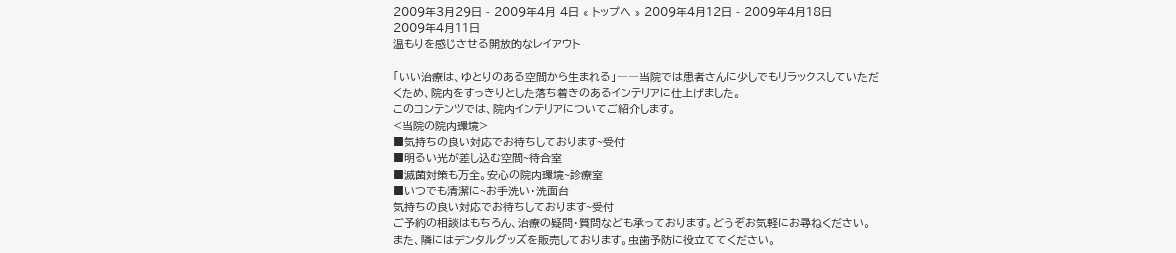2009年3月29日 - 2009年4月 4日 « トップへ » 2009年4月12日 - 2009年4月18日
2009年4月11日
温もりを感じさせる開放的なレイアウト

「いい治療は、ゆとりのある空間から生まれる」――当院では患者さんに少しでもリラックスしていただくため、院内をすっきりとした落ち着きのあるインテリアに仕上げました。
このコンテンツでは、院内インテリアについてご紹介します。
<当院の院内環境>
■気持ちの良い対応でお待ちしております~受付
■明るい光が差し込む空間~待合室
■滅菌対策も万全。安心の院内環境~診療室
■いつでも清潔に~お手洗い・洗面台
気持ちの良い対応でお待ちしております~受付
ご予約の相談はもちろん、治療の疑問・質問なども承っております。どうぞお気軽にお尋ねください。また、隣にはデンタルグッズを販売しております。虫歯予防に役立ててください。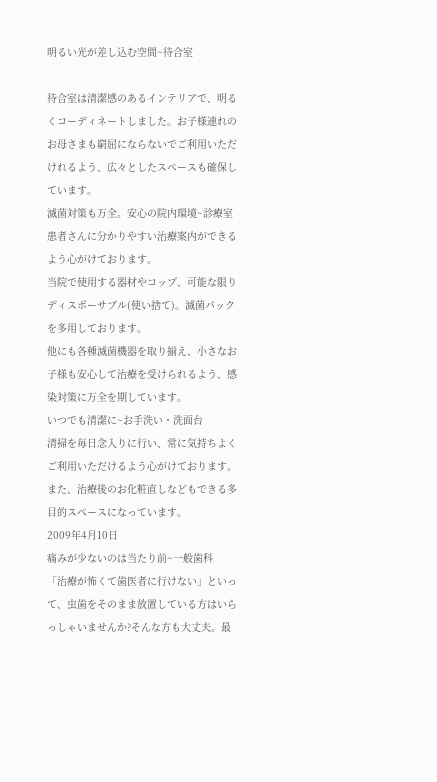明るい光が差し込む空間~待合室

待合室は清潔感のあるインテリアで、明るくコーディネートしました。お子様連れのお母さまも窮屈にならないでご利用いただけれるよう、広々としたスペースも確保しています。
滅菌対策も万全。安心の院内環境~診療室
患者さんに分かりやすい治療案内ができるよう心がけております。
当院で使用する器材やコップ、可能な限りディスポーサブル(使い捨て)。滅菌パックを多用しております。
他にも各種滅菌機器を取り揃え、小さなお子様も安心して治療を受けられるよう、感染対策に万全を期しています。
いつでも清潔に~お手洗い・洗面台
清掃を毎日念入りに行い、常に気持ちよくご利用いただけるよう心がけております。また、治療後のお化粧直しなどもできる多目的スペースになっています。
2009年4月10日
痛みが少ないのは当たり前~一般歯科
「治療が怖くて歯医者に行けない」といって、虫歯をそのまま放置している方はいらっしゃいませんか?そんな方も大丈夫。最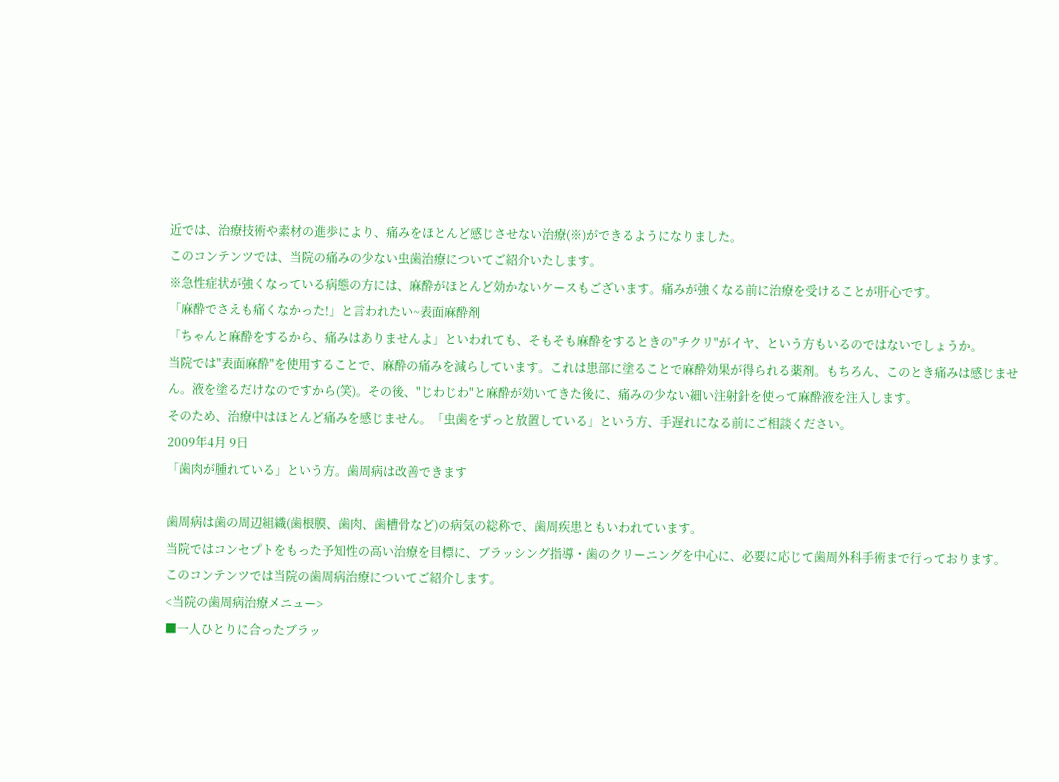近では、治療技術や素材の進歩により、痛みをほとんど感じさせない治療(※)ができるようになりました。
このコンテンツでは、当院の痛みの少ない虫歯治療についてご紹介いたします。
※急性症状が強くなっている病態の方には、麻酔がほとんど効かないケースもございます。痛みが強くなる前に治療を受けることが肝心です。
「麻酔でさえも痛くなかった!」と言われたい~表面麻酔剤
「ちゃんと麻酔をするから、痛みはありませんよ」といわれても、そもそも麻酔をするときの"チクリ"がイヤ、という方もいるのではないでしょうか。
当院では"表面麻酔"を使用することで、麻酔の痛みを減らしています。これは患部に塗ることで麻酔効果が得られる薬剤。もちろん、このとき痛みは感じません。液を塗るだけなのですから(笑)。その後、"じわじわ"と麻酔が効いてきた後に、痛みの少ない細い注射針を使って麻酔液を注入します。
そのため、治療中はほとんど痛みを感じません。「虫歯をずっと放置している」という方、手遅れになる前にご相談ください。
2009年4月 9日
「歯肉が腫れている」という方。歯周病は改善できます

歯周病は歯の周辺組織(歯根膜、歯肉、歯槽骨など)の病気の総称で、歯周疾患ともいわれています。
当院ではコンセプトをもった予知性の高い治療を目標に、ブラッシング指導・歯のクリーニングを中心に、必要に応じて歯周外科手術まで行っております。
このコンテンツでは当院の歯周病治療についてご紹介します。
<当院の歯周病治療メニュー>
■一人ひとりに合ったブラッ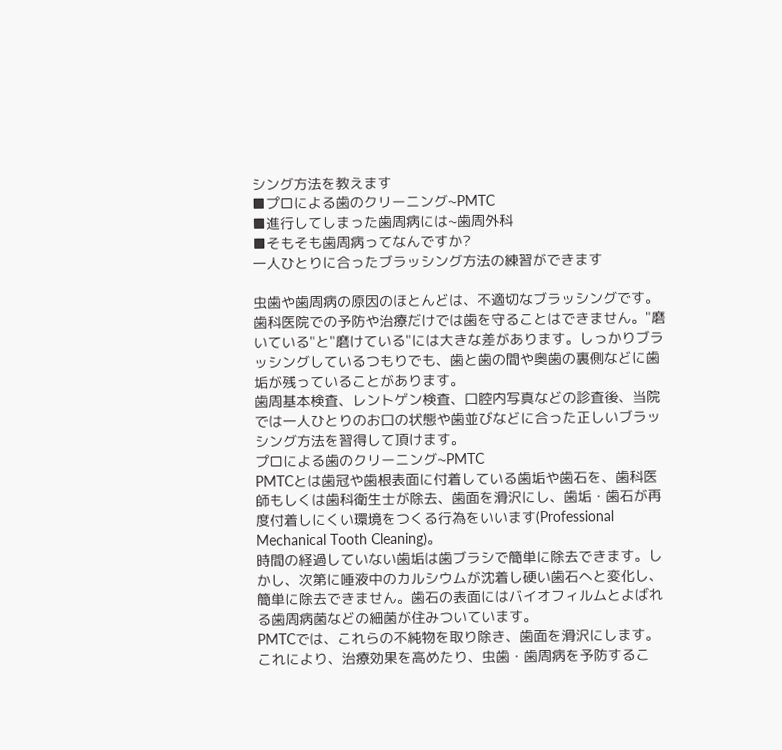シング方法を教えます
■プロによる歯のクリーニング~PMTC
■進行してしまった歯周病には~歯周外科
■そもそも歯周病ってなんですか?
一人ひとりに合ったブラッシング方法の練習ができます

虫歯や歯周病の原因のほとんどは、不適切なブラッシングです。
歯科医院での予防や治療だけでは歯を守ることはできません。"磨いている"と"磨けている"には大きな差があります。しっかりブラッシングしているつもりでも、歯と歯の間や奥歯の裏側などに歯垢が残っていることがあります。
歯周基本検査、レントゲン検査、口腔内写真などの診査後、当院では一人ひとりのお口の状態や歯並びなどに合った正しいブラッシング方法を習得して頂けます。
プロによる歯のクリーニング~PMTC
PMTCとは歯冠や歯根表面に付着している歯垢や歯石を、歯科医師もしくは歯科衛生士が除去、歯面を滑沢にし、歯垢・歯石が再度付着しにくい環境をつくる行為をいいます(Professional Mechanical Tooth Cleaning)。
時間の経過していない歯垢は歯ブラシで簡単に除去できます。しかし、次第に唾液中のカルシウムが沈着し硬い歯石へと変化し、簡単に除去できません。歯石の表面にはバイオフィルムとよばれる歯周病菌などの細菌が住みついています。
PMTCでは、これらの不純物を取り除き、歯面を滑沢にします。これにより、治療効果を高めたり、虫歯・歯周病を予防するこ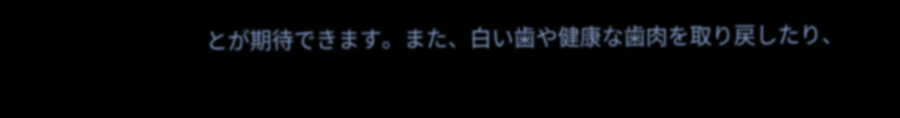とが期待できます。また、白い歯や健康な歯肉を取り戻したり、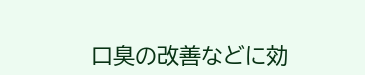口臭の改善などに効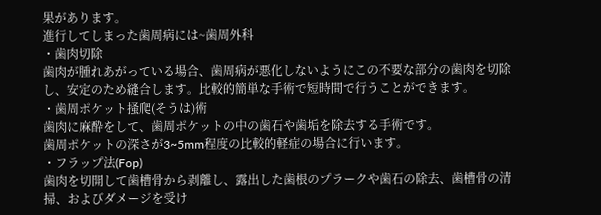果があります。
進行してしまった歯周病には~歯周外科
・歯肉切除
歯肉が腫れあがっている場合、歯周病が悪化しないようにこの不要な部分の歯肉を切除し、安定のため縫合します。比較的簡単な手術で短時間で行うことができます。
・歯周ポケット掻爬(そうは)術
歯肉に麻酔をして、歯周ポケットの中の歯石や歯垢を除去する手術です。
歯周ポケットの深さが3~5mm程度の比較的軽症の場合に行います。
・フラップ法(Fop)
歯肉を切開して歯槽骨から剥離し、露出した歯根のプラークや歯石の除去、歯槽骨の清掃、およびダメージを受け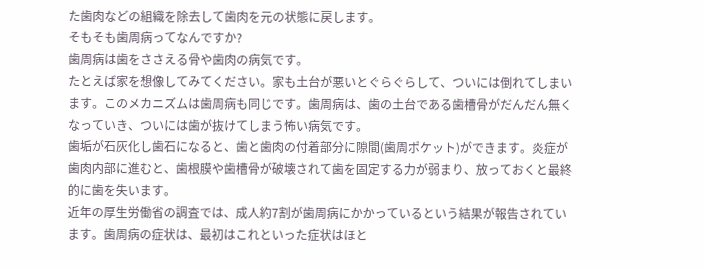た歯肉などの組織を除去して歯肉を元の状態に戻します。
そもそも歯周病ってなんですか?
歯周病は歯をささえる骨や歯肉の病気です。
たとえば家を想像してみてください。家も土台が悪いとぐらぐらして、ついには倒れてしまいます。このメカニズムは歯周病も同じです。歯周病は、歯の土台である歯槽骨がだんだん無くなっていき、ついには歯が抜けてしまう怖い病気です。
歯垢が石灰化し歯石になると、歯と歯肉の付着部分に隙間(歯周ポケット)ができます。炎症が歯肉内部に進むと、歯根膜や歯槽骨が破壊されて歯を固定する力が弱まり、放っておくと最終的に歯を失います。
近年の厚生労働省の調査では、成人約7割が歯周病にかかっているという結果が報告されています。歯周病の症状は、最初はこれといった症状はほと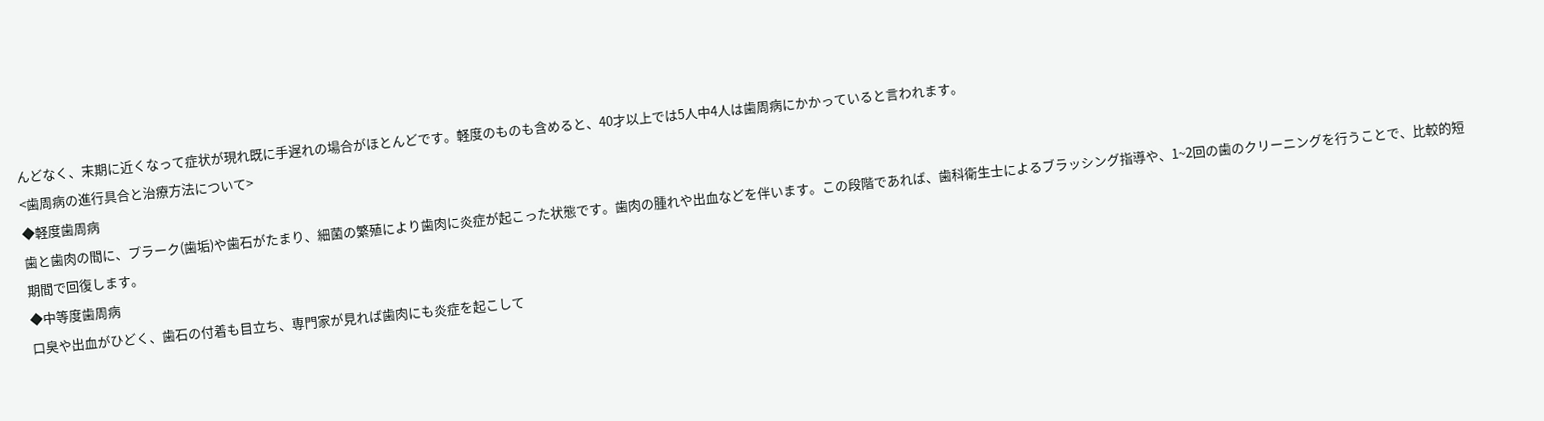んどなく、末期に近くなって症状が現れ既に手遅れの場合がほとんどです。軽度のものも含めると、40才以上では5人中4人は歯周病にかかっていると言われます。
<歯周病の進行具合と治療方法について>
◆軽度歯周病
歯と歯肉の間に、プラーク(歯垢)や歯石がたまり、細菌の繁殖により歯肉に炎症が起こった状態です。歯肉の腫れや出血などを伴います。この段階であれば、歯科衛生士によるブラッシング指導や、1~2回の歯のクリーニングを行うことで、比較的短期間で回復します。
◆中等度歯周病
口臭や出血がひどく、歯石の付着も目立ち、専門家が見れば歯肉にも炎症を起こして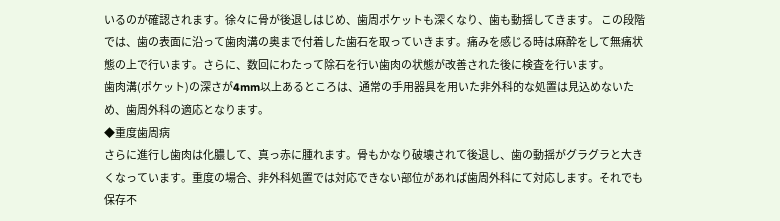いるのが確認されます。徐々に骨が後退しはじめ、歯周ポケットも深くなり、歯も動揺してきます。 この段階では、歯の表面に沿って歯肉溝の奥まで付着した歯石を取っていきます。痛みを感じる時は麻酔をして無痛状態の上で行います。さらに、数回にわたって除石を行い歯肉の状態が改善された後に検査を行います。
歯肉溝(ポケット)の深さが4mm以上あるところは、通常の手用器具を用いた非外科的な処置は見込めないため、歯周外科の適応となります。
◆重度歯周病
さらに進行し歯肉は化膿して、真っ赤に腫れます。骨もかなり破壊されて後退し、歯の動揺がグラグラと大きくなっています。重度の場合、非外科処置では対応できない部位があれば歯周外科にて対応します。それでも保存不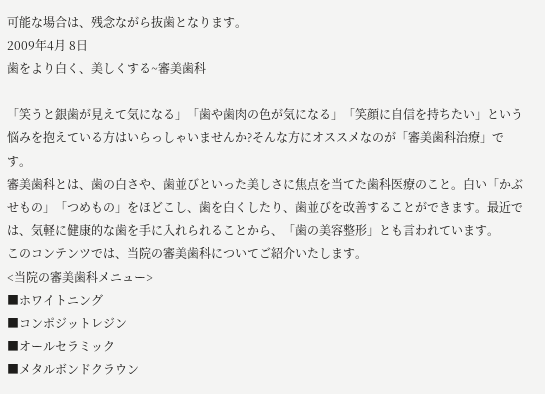可能な場合は、残念ながら抜歯となります。
2009年4月 8日
歯をより白く、美しくする~審美歯科

「笑うと銀歯が見えて気になる」「歯や歯肉の色が気になる」「笑顔に自信を持ちたい」という悩みを抱えている方はいらっしゃいませんか?そんな方にオススメなのが「審美歯科治療」です。
審美歯科とは、歯の白さや、歯並びといった美しさに焦点を当てた歯科医療のこと。白い「かぶせもの」「つめもの」をほどこし、歯を白くしたり、歯並びを改善することができます。最近では、気軽に健康的な歯を手に入れられることから、「歯の美容整形」とも言われています。
このコンテンツでは、当院の審美歯科についてご紹介いたします。
<当院の審美歯科メニュー>
■ホワイトニング
■コンポジットレジン
■オールセラミック
■メタルボンドクラウン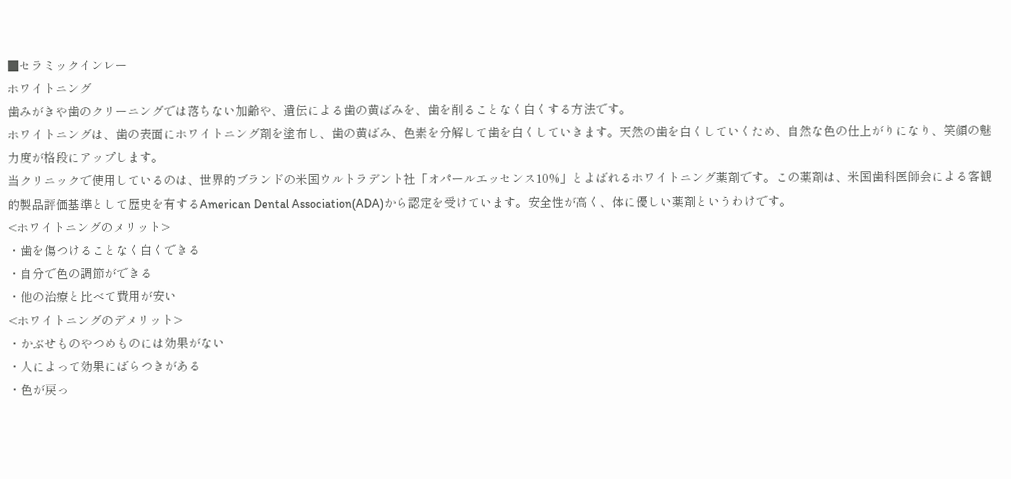■セラミックインレー
ホワイトニング
歯みがきや歯のクリーニングでは落ちない加齢や、遺伝による歯の黄ばみを、歯を削ることなく白くする方法です。
ホワイトニングは、歯の表面にホワイトニング剤を塗布し、歯の黄ばみ、色素を分解して歯を白くしていきます。天然の歯を白くしていくため、自然な色の仕上がりになり、笑顔の魅力度が格段にアップします。
当クリニックで使用しているのは、世界的ブランドの米国ウルトラデント社「オパールエッセンス10%」とよばれるホワイトニング薬剤です。この薬剤は、米国歯科医師会による客観的製品評価基準として歴史を有するAmerican Dental Association(ADA)から認定を受けています。安全性が高く、体に優しい薬剤というわけです。
<ホワイトニングのメリット>
・歯を傷つけることなく白くできる
・自分で色の調節ができる
・他の治療と比べて費用が安い
<ホワイトニングのデメリット>
・かぶせものやつめものには効果がない
・人によって効果にばらつきがある
・色が戻っ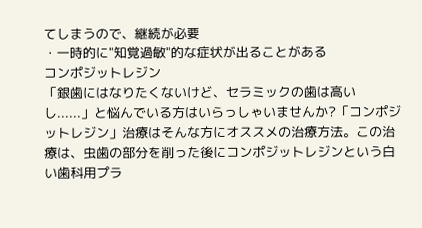てしまうので、継続が必要
・一時的に"知覚過敏"的な症状が出ることがある
コンポジットレジン
「銀歯にはなりたくないけど、セラミックの歯は高いし......」と悩んでいる方はいらっしゃいませんか?「コンポジットレジン」治療はそんな方にオススメの治療方法。この治療は、虫歯の部分を削った後にコンポジットレジンという白い歯科用プラ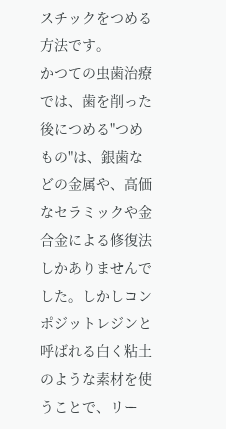スチックをつめる方法です。
かつての虫歯治療では、歯を削った後につめる"つめもの"は、銀歯などの金属や、高価なセラミックや金合金による修復法しかありませんでした。しかしコンポジットレジンと呼ばれる白く粘土のような素材を使うことで、リー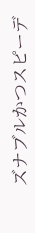ズナブルかつスピーデ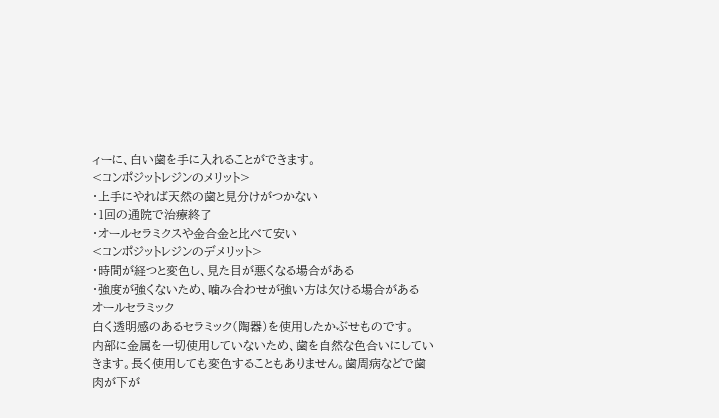ィーに、白い歯を手に入れることができます。
<コンポジットレジンのメリット>
・上手にやれば天然の歯と見分けがつかない
・1回の通院で治療終了
・オールセラミクスや金合金と比べて安い
<コンポジットレジンのデメリット>
・時間が経つと変色し、見た目が悪くなる場合がある
・強度が強くないため、噛み合わせが強い方は欠ける場合がある
オールセラミック
白く透明感のあるセラミック(陶器)を使用したかぶせものです。
内部に金属を一切使用していないため、歯を自然な色合いにしていきます。長く使用しても変色することもありません。歯周病などで歯肉が下が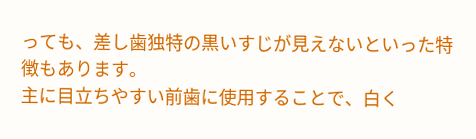っても、差し歯独特の黒いすじが見えないといった特徴もあります。
主に目立ちやすい前歯に使用することで、白く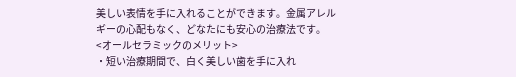美しい表情を手に入れることができます。金属アレルギーの心配もなく、どなたにも安心の治療法です。
<オールセラミックのメリット>
・短い治療期間で、白く美しい歯を手に入れ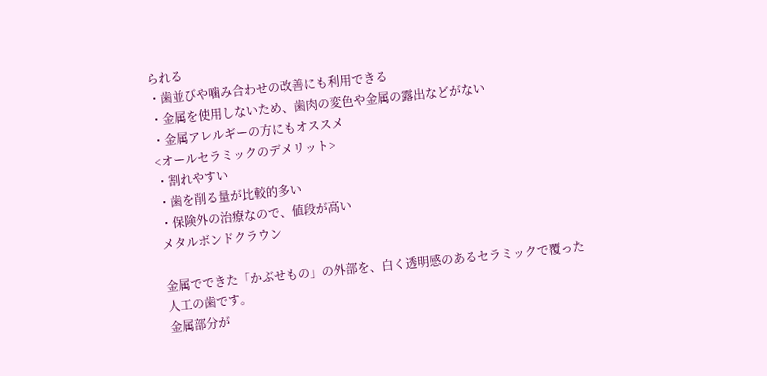られる
・歯並びや噛み合わせの改善にも利用できる
・金属を使用しないため、歯肉の変色や金属の露出などがない
・金属アレルギーの方にもオススメ
<オールセラミックのデメリット>
・割れやすい
・歯を削る量が比較的多い
・保険外の治療なので、値段が高い
メタルボンドクラウン

金属でできた「かぶせもの」の外部を、白く透明感のあるセラミックで覆った人工の歯です。
金属部分が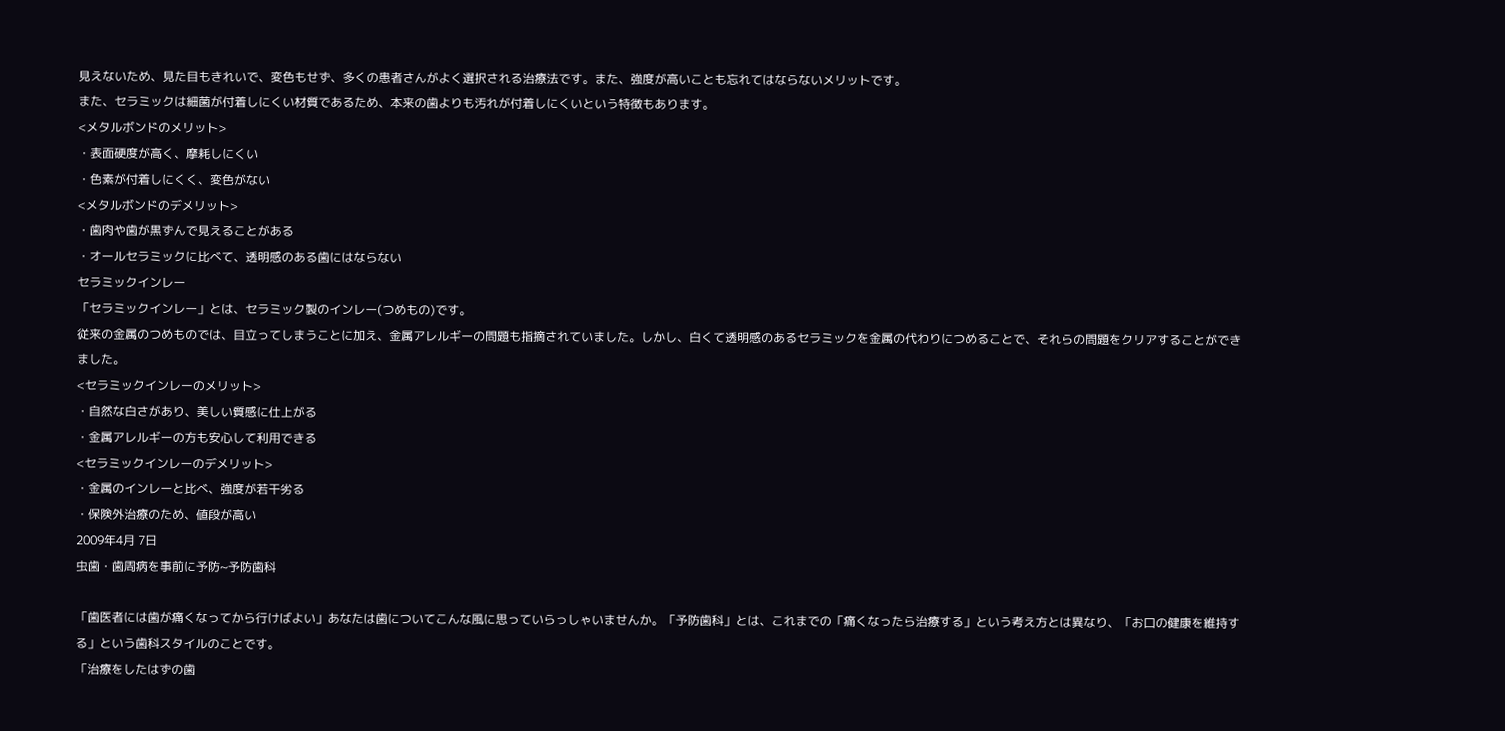見えないため、見た目もきれいで、変色もせず、多くの患者さんがよく選択される治療法です。また、強度が高いことも忘れてはならないメリットです。
また、セラミックは細菌が付着しにくい材質であるため、本来の歯よりも汚れが付着しにくいという特徴もあります。
<メタルボンドのメリット>
・表面硬度が高く、摩耗しにくい
・色素が付着しにくく、変色がない
<メタルボンドのデメリット>
・歯肉や歯が黒ずんで見えることがある
・オールセラミックに比べて、透明感のある歯にはならない
セラミックインレー
「セラミックインレー」とは、セラミック製のインレー(つめもの)です。
従来の金属のつめものでは、目立ってしまうことに加え、金属アレルギーの問題も指摘されていました。しかし、白くて透明感のあるセラミックを金属の代わりにつめることで、それらの問題をクリアすることができました。
<セラミックインレーのメリット>
・自然な白さがあり、美しい質感に仕上がる
・金属アレルギーの方も安心して利用できる
<セラミックインレーのデメリット>
・金属のインレーと比べ、強度が若干劣る
・保険外治療のため、値段が高い
2009年4月 7日
虫歯・歯周病を事前に予防~予防歯科

「歯医者には歯が痛くなってから行けばよい」あなたは歯についてこんな風に思っていらっしゃいませんか。「予防歯科」とは、これまでの「痛くなったら治療する」という考え方とは異なり、「お口の健康を維持する」という歯科スタイルのことです。
「治療をしたはずの歯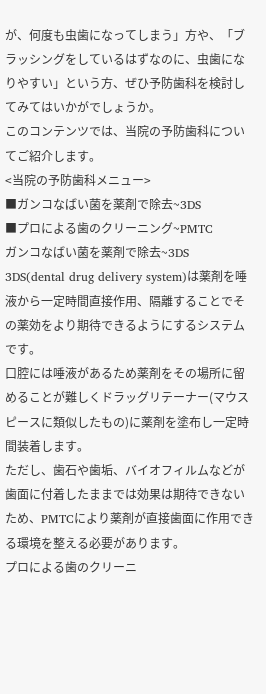が、何度も虫歯になってしまう」方や、「ブラッシングをしているはずなのに、虫歯になりやすい」という方、ぜひ予防歯科を検討してみてはいかがでしょうか。
このコンテンツでは、当院の予防歯科についてご紹介します。
<当院の予防歯科メニュー>
■ガンコなばい菌を薬剤で除去~3DS
■プロによる歯のクリーニング~PMTC
ガンコなばい菌を薬剤で除去~3DS
3DS(dental drug delivery system)は薬剤を唾液から一定時間直接作用、隔離することでその薬効をより期待できるようにするシステムです。
口腔には唾液があるため薬剤をその場所に留めることが難しくドラッグリテーナー(マウスピースに類似したもの)に薬剤を塗布し一定時間装着します。
ただし、歯石や歯垢、バイオフィルムなどが歯面に付着したままでは効果は期待できないため、PMTCにより薬剤が直接歯面に作用できる環境を整える必要があります。
プロによる歯のクリーニ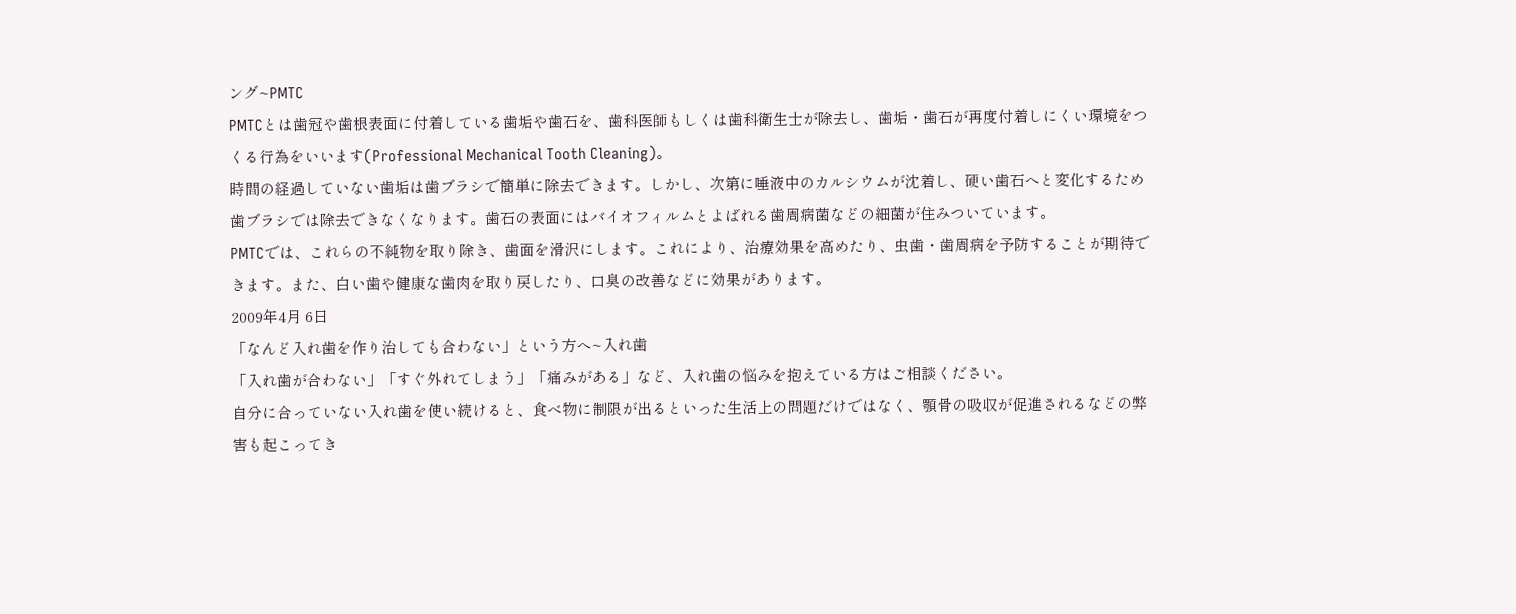ング~PMTC
PMTCとは歯冠や歯根表面に付着している歯垢や歯石を、歯科医師もしくは歯科衛生士が除去し、歯垢・歯石が再度付着しにくい環境をつくる行為をいいます(Professional Mechanical Tooth Cleaning)。
時間の経過していない歯垢は歯ブラシで簡単に除去できます。しかし、次第に唾液中のカルシウムが沈着し、硬い歯石へと変化するため歯ブラシでは除去できなくなります。歯石の表面にはバイオフィルムとよばれる歯周病菌などの細菌が住みついています。
PMTCでは、これらの不純物を取り除き、歯面を滑沢にします。これにより、治療効果を高めたり、虫歯・歯周病を予防することが期待できます。また、白い歯や健康な歯肉を取り戻したり、口臭の改善などに効果があります。
2009年4月 6日
「なんど入れ歯を作り治しても合わない」という方へ~入れ歯
「入れ歯が合わない」「すぐ外れてしまう」「痛みがある」など、入れ歯の悩みを抱えている方はご相談ください。
自分に合っていない入れ歯を使い続けると、食べ物に制限が出るといった生活上の問題だけではなく、顎骨の吸収が促進されるなどの弊害も起こってき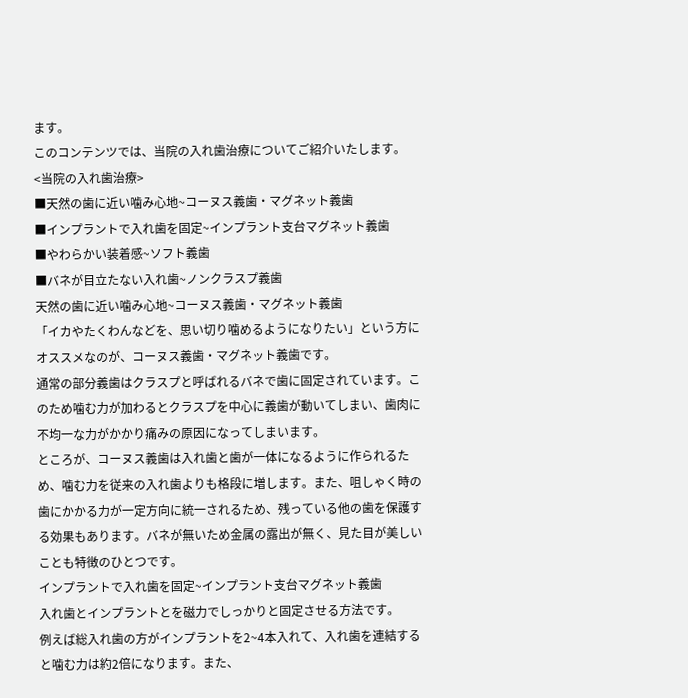ます。
このコンテンツでは、当院の入れ歯治療についてご紹介いたします。
<当院の入れ歯治療>
■天然の歯に近い噛み心地~コーヌス義歯・マグネット義歯
■インプラントで入れ歯を固定~インプラント支台マグネット義歯
■やわらかい装着感~ソフト義歯
■バネが目立たない入れ歯~ノンクラスプ義歯
天然の歯に近い噛み心地~コーヌス義歯・マグネット義歯
「イカやたくわんなどを、思い切り噛めるようになりたい」という方にオススメなのが、コーヌス義歯・マグネット義歯です。
通常の部分義歯はクラスプと呼ばれるバネで歯に固定されています。このため噛む力が加わるとクラスプを中心に義歯が動いてしまい、歯肉に不均一な力がかかり痛みの原因になってしまいます。
ところが、コーヌス義歯は入れ歯と歯が一体になるように作られるため、噛む力を従来の入れ歯よりも格段に増します。また、咀しゃく時の歯にかかる力が一定方向に統一されるため、残っている他の歯を保護する効果もあります。バネが無いため金属の露出が無く、見た目が美しいことも特徴のひとつです。
インプラントで入れ歯を固定~インプラント支台マグネット義歯
入れ歯とインプラントとを磁力でしっかりと固定させる方法です。
例えば総入れ歯の方がインプラントを2~4本入れて、入れ歯を連結すると噛む力は約2倍になります。また、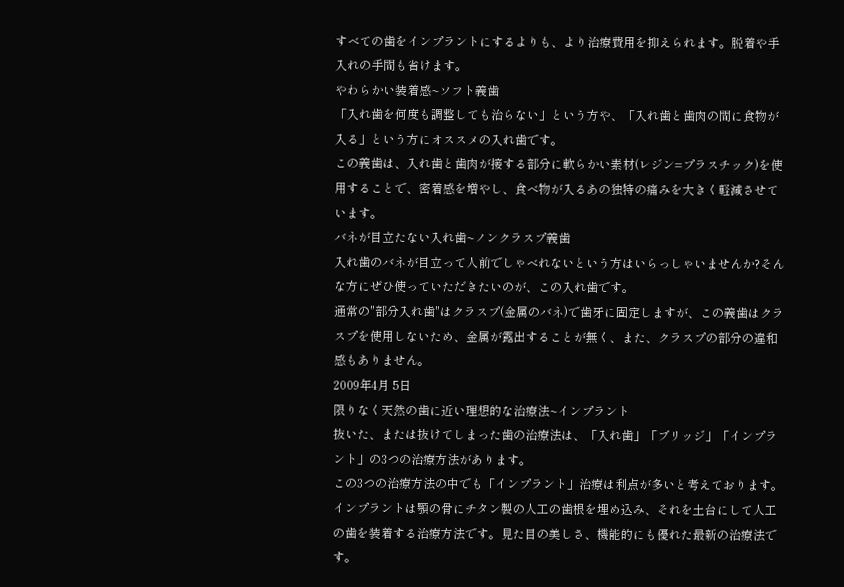すべての歯をインプラントにするよりも、より治療費用を抑えられます。脱着や手入れの手間も省けます。
やわらかい装着感~ソフト義歯
「入れ歯を何度も調整しても治らない」という方や、「入れ歯と歯肉の間に食物が入る」という方にオススメの入れ歯です。
この義歯は、入れ歯と歯肉が接する部分に軟らかい素材(レジン=プラスチック)を使用することで、密着感を増やし、食べ物が入るあの独特の痛みを大きく軽減させています。
バネが目立たない入れ歯~ノンクラスプ義歯
入れ歯のバネが目立って人前でしゃべれないという方はいらっしゃいませんか?そんな方にぜひ使っていただきたいのが、この入れ歯です。
通常の"部分入れ歯"はクラスプ(金属のバネ)で歯牙に固定しますが、この義歯はクラスプを使用しないため、金属が露出することが無く、また、クラスプの部分の違和感もありません。
2009年4月 5日
限りなく天然の歯に近い理想的な治療法~インプラント
抜いた、または抜けてしまった歯の治療法は、「入れ歯」「ブリッジ」「インプラント」の3つの治療方法があります。
この3つの治療方法の中でも「インプラント」治療は利点が多いと考えております。インプラントは顎の骨にチタン製の人工の歯根を埋め込み、それを土台にして人工の歯を装着する治療方法です。見た目の美しさ、機能的にも優れた最新の治療法です。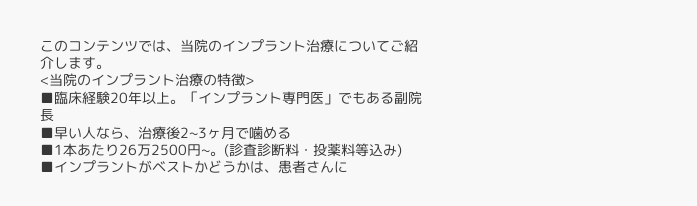このコンテンツでは、当院のインプラント治療についてご紹介します。
<当院のインプラント治療の特徴>
■臨床経験20年以上。「インプラント専門医」でもある副院長
■早い人なら、治療後2~3ヶ月で噛める
■1本あたり26万2500円~。(診査診断料・投薬料等込み)
■インプラントがベストかどうかは、患者さんに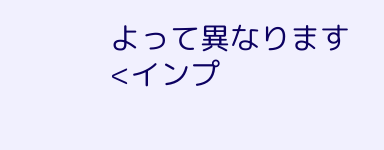よって異なります
<インプ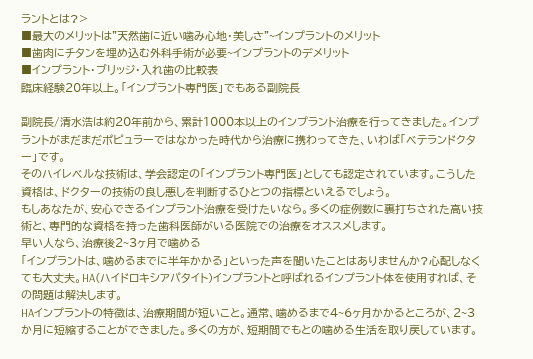ラントとは?>
■最大のメリットは"天然歯に近い噛み心地・美しさ"~インプラントのメリット
■歯肉にチタンを埋め込む外科手術が必要~インプラントのデメリット
■インプラント・ブリッジ・入れ歯の比較表
臨床経験20年以上。「インプラント専門医」でもある副院長

副院長/清水浩は約20年前から、累計1000本以上のインプラント治療を行ってきました。インプラントがまだまだポピュラーではなかった時代から治療に携わってきた、いわば「ベテランドクター」です。
そのハイレベルな技術は、学会認定の「インプラント専門医」としても認定されています。こうした資格は、ドクターの技術の良し悪しを判断するひとつの指標といえるでしょう。
もしあなたが、安心できるインプラント治療を受けたいなら。多くの症例数に裏打ちされた高い技術と、専門的な資格を持った歯科医師がいる医院での治療をオススメします。
早い人なら、治療後2~3ヶ月で噛める
「インプラントは、噛めるまでに半年かかる」といった声を聞いたことはありませんか?心配しなくても大丈夫。HA(ハイドロキシアパタイト)インプラントと呼ばれるインプラント体を使用すれば、その問題は解決します。
HAインプラントの特徴は、治療期間が短いこと。通常、噛めるまで4~6ヶ月かかるところが、2~3か月に短縮することができました。多くの方が、短期間でもとの噛める生活を取り戻しています。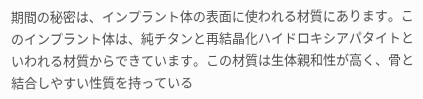期間の秘密は、インプラント体の表面に使われる材質にあります。このインプラント体は、純チタンと再結晶化ハイドロキシアパタイトといわれる材質からできています。この材質は生体親和性が高く、骨と結合しやすい性質を持っている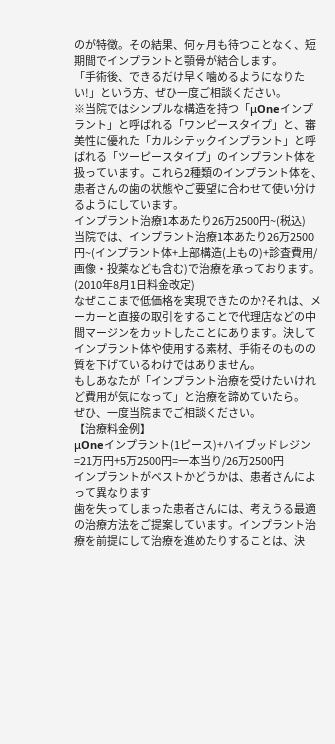のが特徴。その結果、何ヶ月も待つことなく、短期間でインプラントと顎骨が結合します。
「手術後、できるだけ早く噛めるようになりたい!」という方、ぜひ一度ご相談ください。
※当院ではシンプルな構造を持つ「μOneインプラント」と呼ばれる「ワンピースタイプ」と、審美性に優れた「カルシテックインプラント」と呼ばれる「ツーピースタイプ」のインプラント体を扱っています。これら2種類のインプラント体を、患者さんの歯の状態やご要望に合わせて使い分けるようにしています。
インプラント治療1本あたり26万2500円~(税込)
当院では、インプラント治療1本あたり26万2500円~(インプラント体+上部構造(上もの)+診査費用/画像・投薬なども含む)で治療を承っております。
(2010年8月1日料金改定)
なぜここまで低価格を実現できたのか?それは、メーカーと直接の取引をすることで代理店などの中間マージンをカットしたことにあります。決してインプラント体や使用する素材、手術そのものの質を下げているわけではありません。
もしあなたが「インプラント治療を受けたいけれど費用が気になって」と治療を諦めていたら。
ぜひ、一度当院までご相談ください。
【治療料金例】
μOneインプラント(1ピース)+ハイブッドレジン=21万円+5万2500円=一本当り/26万2500円
インプラントがベストかどうかは、患者さんによって異なります
歯を失ってしまった患者さんには、考えうる最適の治療方法をご提案しています。インプラント治療を前提にして治療を進めたりすることは、決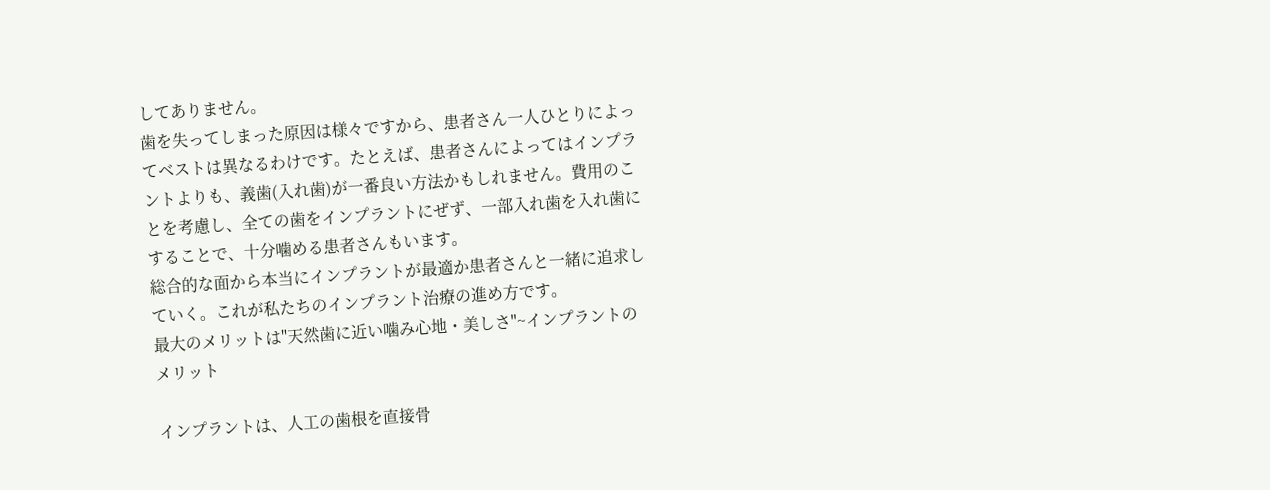してありません。
歯を失ってしまった原因は様々ですから、患者さん一人ひとりによってベストは異なるわけです。たとえば、患者さんによってはインプラントよりも、義歯(入れ歯)が一番良い方法かもしれません。費用のことを考慮し、全ての歯をインプラントにぜず、一部入れ歯を入れ歯にすることで、十分噛める患者さんもいます。
総合的な面から本当にインプラントが最適か患者さんと一緒に追求していく。これが私たちのインプラント治療の進め方です。
最大のメリットは"天然歯に近い噛み心地・美しさ"~インプラントのメリット

インプラントは、人工の歯根を直接骨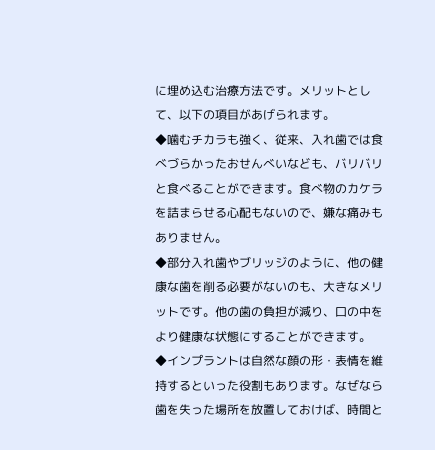に埋め込む治療方法です。メリットとして、以下の項目があげられます。
◆噛むチカラも強く、従来、入れ歯では食べづらかったおせんべいなども、バリバリと食べることができます。食べ物のカケラを詰まらせる心配もないので、嫌な痛みもありません。
◆部分入れ歯やブリッジのように、他の健康な歯を削る必要がないのも、大きなメリットです。他の歯の負担が減り、口の中をより健康な状態にすることができます。
◆インプラントは自然な顔の形・表情を維持するといった役割もあります。なぜなら歯を失った場所を放置しておけば、時間と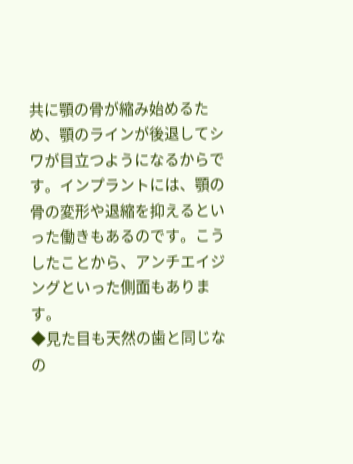共に顎の骨が縮み始めるため、顎のラインが後退してシワが目立つようになるからです。インプラントには、顎の骨の変形や退縮を抑えるといった働きもあるのです。こうしたことから、アンチエイジングといった側面もあります。
◆見た目も天然の歯と同じなの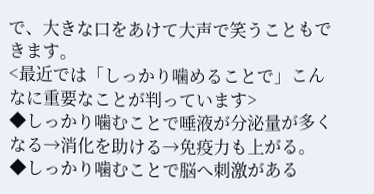で、大きな口をあけて大声で笑うこともできます。
<最近では「しっかり噛めることで」こんなに重要なことが判っています>
◆しっかり噛むことで唾液が分泌量が多くなる→消化を助ける→免疫力も上がる。
◆しっかり噛むことで脳へ刺激がある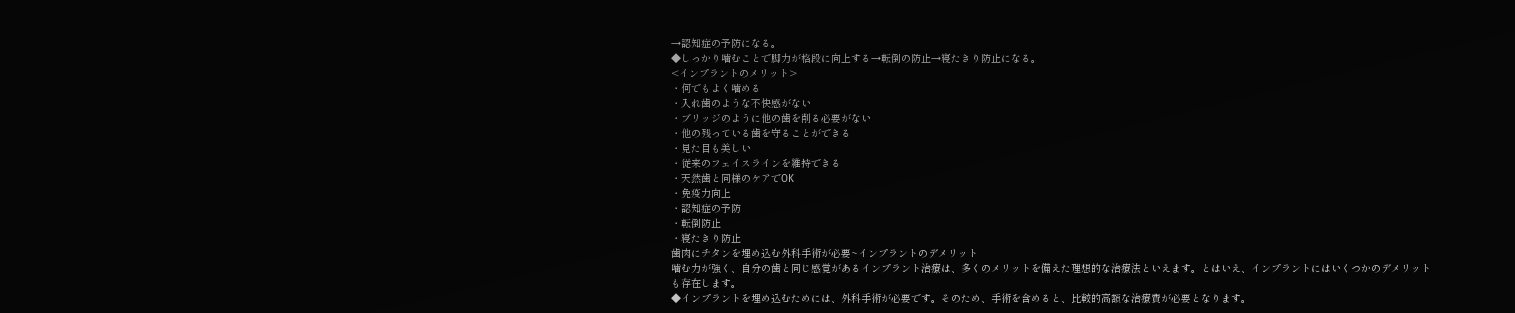→認知症の予防になる。
◆しっかり噛むことで脚力が格段に向上する→転倒の防止→寝たきり防止になる。
<インプラントのメリット>
・何でもよく噛める
・入れ歯のような不快感がない
・ブリッジのように他の歯を削る必要がない
・他の残っている歯を守ることができる
・見た目も美しい
・従来のフェイスラインを維持できる
・天然歯と同様のケアでOK
・免疫力向上
・認知症の予防
・転倒防止
・寝たきり防止
歯肉にチタンを埋め込む外科手術が必要~インプラントのデメリット
噛む力が強く、自分の歯と同じ感覚があるインプラント治療は、多くのメリットを備えた理想的な治療法といえます。とはいえ、インプラントにはいくつかのデメリットも存在します。
◆インプラントを埋め込むためには、外科手術が必要です。そのため、手術を含めると、比較的高額な治療費が必要となります。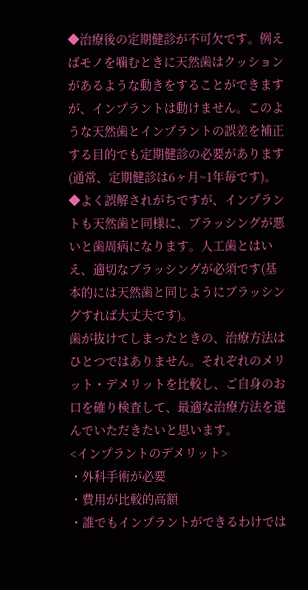◆治療後の定期健診が不可欠です。例えばモノを噛むときに天然歯はクッションがあるような動きをすることができますが、インプラントは動けません。このような天然歯とインプラントの誤差を補正する目的でも定期健診の必要があります(通常、定期健診は6ヶ月~1年毎です)。
◆よく誤解されがちですが、インプラントも天然歯と同様に、ブラッシングが悪いと歯周病になります。人工歯とはいえ、適切なブラッシングが必須です(基本的には天然歯と同じようにブラッシングすれば大丈夫です)。
歯が抜けてしまったときの、治療方法はひとつではありません。それぞれのメリット・デメリットを比較し、ご自身のお口を確り検査して、最適な治療方法を選んでいただきたいと思います。
<インプラントのデメリット>
・外科手術が必要
・費用が比較的高額
・誰でもインプラントができるわけでは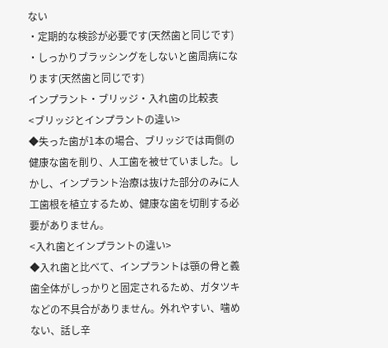ない
・定期的な検診が必要です(天然歯と同じです)
・しっかりブラッシングをしないと歯周病になります(天然歯と同じです)
インプラント・ブリッジ・入れ歯の比較表
<ブリッジとインプラントの違い>
◆失った歯が1本の場合、ブリッジでは両側の健康な歯を削り、人工歯を被せていました。しかし、インプラント治療は抜けた部分のみに人工歯根を植立するため、健康な歯を切削する必要がありません。
<入れ歯とインプラントの違い>
◆入れ歯と比べて、インプラントは顎の骨と義歯全体がしっかりと固定されるため、ガタツキなどの不具合がありません。外れやすい、噛めない、話し辛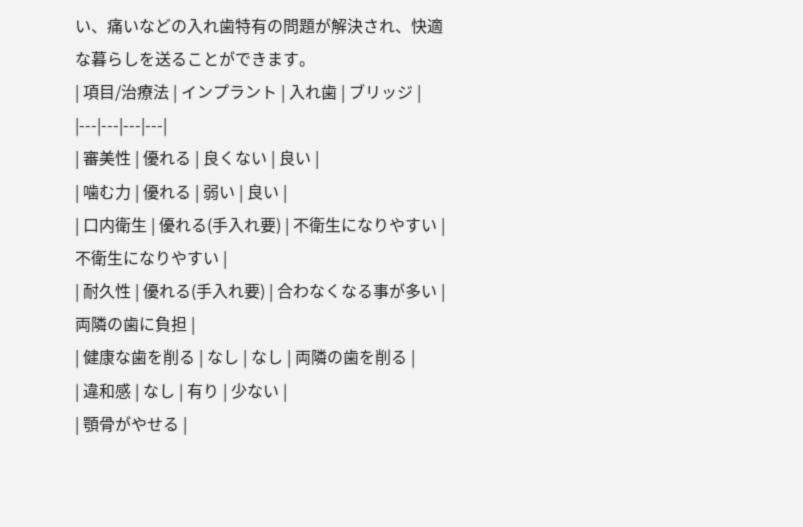い、痛いなどの入れ歯特有の問題が解決され、快適な暮らしを送ることができます。
| 項目/治療法 | インプラント | 入れ歯 | ブリッジ |
|---|---|---|---|
| 審美性 | 優れる | 良くない | 良い |
| 噛む力 | 優れる | 弱い | 良い |
| 口内衛生 | 優れる(手入れ要) | 不衛生になりやすい | 不衛生になりやすい |
| 耐久性 | 優れる(手入れ要) | 合わなくなる事が多い | 両隣の歯に負担 |
| 健康な歯を削る | なし | なし | 両隣の歯を削る |
| 違和感 | なし | 有り | 少ない |
| 顎骨がやせる |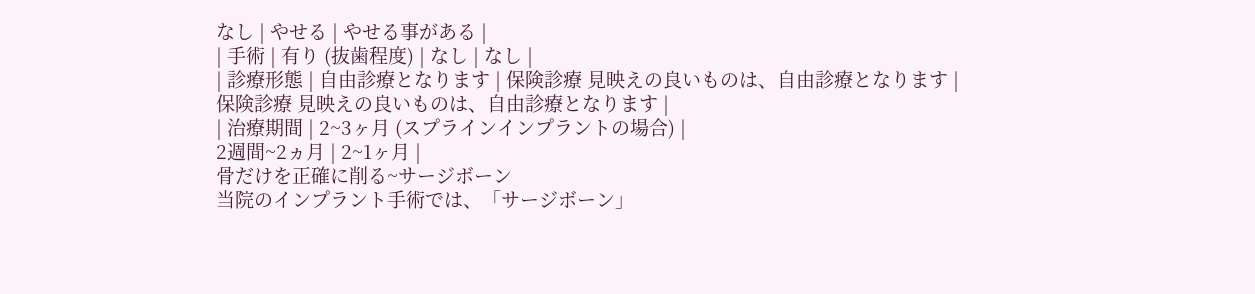なし | やせる | やせる事がある |
| 手術 | 有り (抜歯程度) | なし | なし |
| 診療形態 | 自由診療となります | 保険診療 見映えの良いものは、自由診療となります |
保険診療 見映えの良いものは、自由診療となります |
| 治療期間 | 2~3ヶ月 (スプラインインプラントの場合) |
2週間~2ヵ月 | 2~1ヶ月 |
骨だけを正確に削る~サージボーン
当院のインプラント手術では、「サージボーン」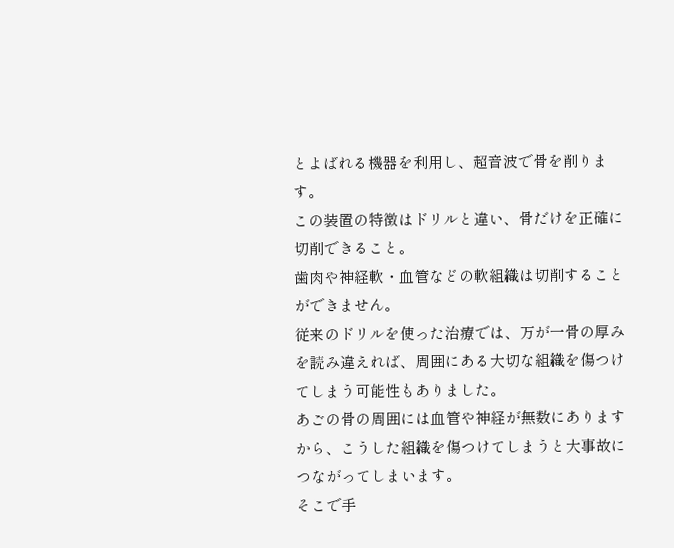とよばれる機器を利用し、超音波で骨を削ります。
この装置の特徴はドリルと違い、骨だけを正確に切削できること。
歯肉や神経軟・血管などの軟組織は切削することができません。
従来のドリルを使った治療では、万が一骨の厚みを読み違えれば、周囲にある大切な組織を傷つけてしまう可能性もありました。
あごの骨の周囲には血管や神経が無数にありますから、こうした組織を傷つけてしまうと大事故につながってしまいます。
そこで手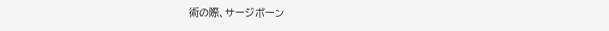術の際、サージボーン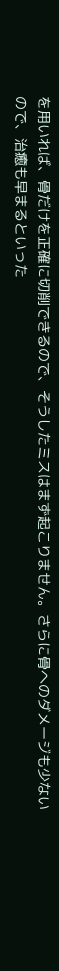を用いれば、骨だけを正確に切削できるので、そうしたミスはまず起こりません。さらに骨へのダメージも少ないので、治癒も早まるといった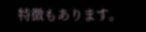特徴もあります。